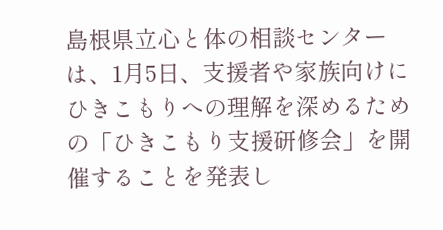島根県立心と体の相談センターは、1月5日、支援者や家族向けにひきこもりへの理解を深めるための「ひきこもり支援研修会」を開催することを発表し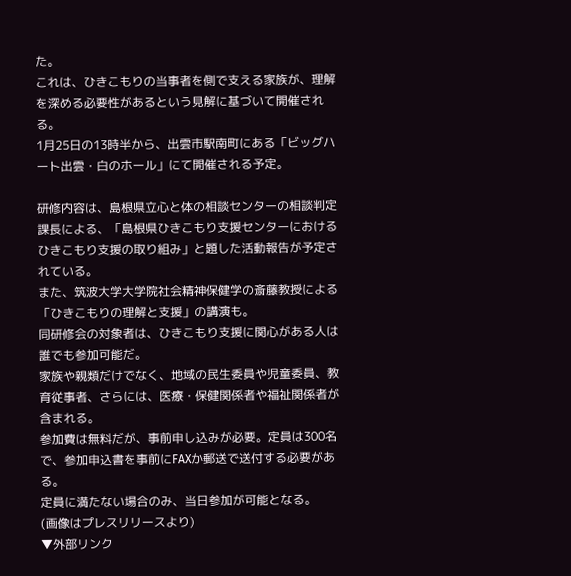た。
これは、ひきこもりの当事者を側で支える家族が、理解を深める必要性があるという見解に基づいて開催される。
1月25日の13時半から、出雲市駅南町にある「ビッグハート出雲・白のホール」にて開催される予定。

研修内容は、島根県立心と体の相談センターの相談判定課長による、「島根県ひきこもり支援センターにおけるひきこもり支援の取り組み」と題した活動報告が予定されている。
また、筑波大学大学院社会精神保健学の斎藤教授による「ひきこもりの理解と支援」の講演も。
同研修会の対象者は、ひきこもり支援に関心がある人は誰でも参加可能だ。
家族や親類だけでなく、地域の民生委員や児童委員、教育従事者、さらには、医療・保健関係者や福祉関係者が含まれる。
参加費は無料だが、事前申し込みが必要。定員は300名で、参加申込書を事前にFAXか郵送で送付する必要がある。
定員に満たない場合のみ、当日参加が可能となる。
(画像はプレスリリースより)
▼外部リンク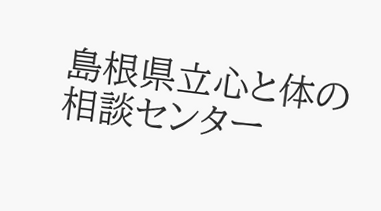島根県立心と体の相談センター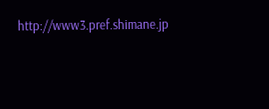http://www3.pref.shimane.jp